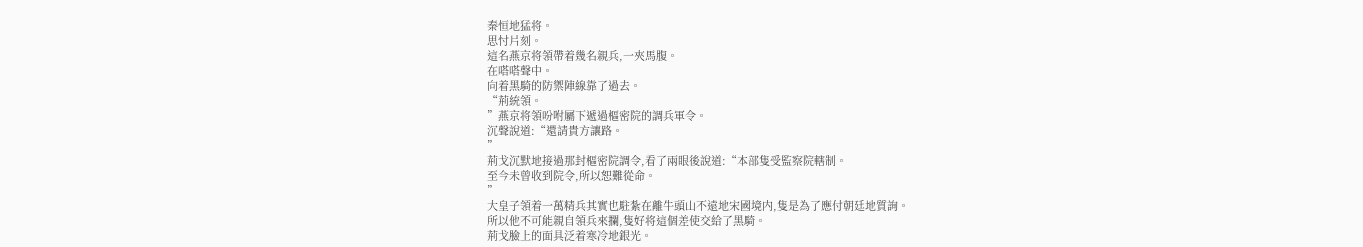秦恒地猛将。
思忖片刻。
這名燕京将領帶着幾名親兵,一夾馬腹。
在嗒嗒聲中。
向着黑騎的防禦陣線靠了過去。
“荊統領。
”燕京将領吩咐屬下遞過樞密院的調兵軍令。
沉聲說道:“還請貴方讓路。
”
荊戈沉默地接過那封樞密院調令,看了兩眼後說道:“本部隻受監察院轄制。
至今未曾收到院令,所以恕難從命。
”
大皇子領着一萬精兵其實也駐紮在離牛頭山不遠地宋國境内,隻是為了應付朝廷地質詢。
所以他不可能親自領兵來攔,隻好将這個差使交給了黑騎。
荊戈臉上的面具泛着寒冷地銀光。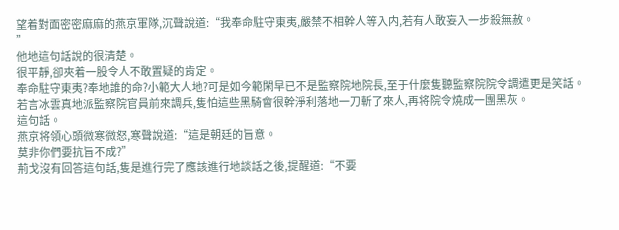望着對面密密麻麻的燕京軍隊,沉聲說道:“我奉命駐守東夷,嚴禁不相幹人等入内,若有人敢妄入一步殺無赦。
”
他地這句話說的很清楚。
很平靜,卻夾着一股令人不敢置疑的肯定。
奉命駐守東夷?奉地誰的命?小範大人地?可是如今範閑早已不是監察院地院長,至于什麼隻聽監察院院令調遣更是笑話。
若言冰雲真地派監察院官員前來調兵,隻怕這些黑騎會很幹淨利落地一刀斬了來人,再将院令燒成一團黑灰。
這句話。
燕京将領心頭微寒微怒,寒聲說道:“這是朝廷的旨意。
莫非你們要抗旨不成?”
荊戈沒有回答這句話,隻是進行完了應該進行地談話之後,提醒道:“不要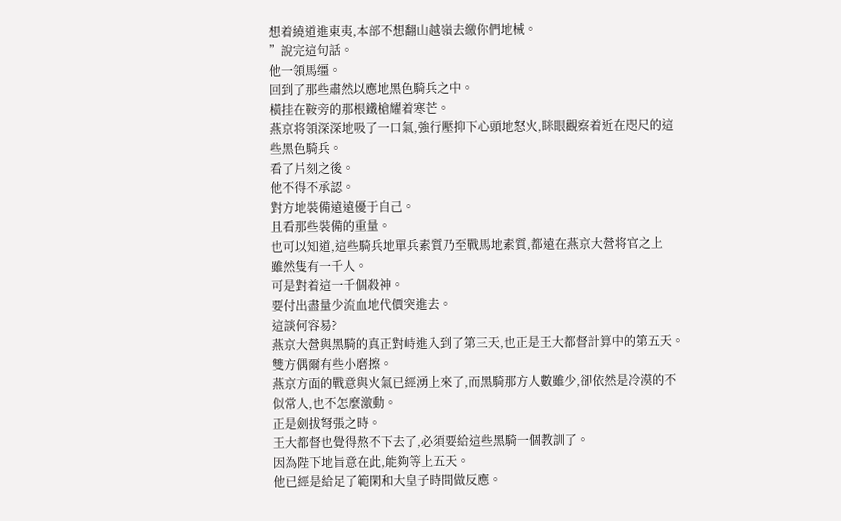想着繞道進東夷,本部不想翻山越嶺去繳你們地械。
”說完這句話。
他一領馬缰。
回到了那些肅然以應地黑色騎兵之中。
橫挂在鞍旁的那根鐵槍耀着寒芒。
燕京将領深深地吸了一口氣,強行壓抑下心頭地怒火,眯眼觀察着近在咫尺的這些黑色騎兵。
看了片刻之後。
他不得不承認。
對方地裝備遠遠優于自己。
且看那些裝備的重量。
也可以知道,這些騎兵地單兵素質乃至戰馬地素質,都遠在燕京大營将官之上
雖然隻有一千人。
可是對着這一千個殺神。
要付出盡量少流血地代價突進去。
這談何容易?
燕京大營與黑騎的真正對峙進入到了第三天,也正是王大都督計算中的第五天。
雙方偶爾有些小磨擦。
燕京方面的戰意與火氣已經湧上來了,而黑騎那方人數雖少,卻依然是冷漠的不似常人,也不怎麼激動。
正是劍拔弩張之時。
王大都督也覺得熬不下去了,必須要給這些黑騎一個教訓了。
因為陛下地旨意在此,能夠等上五天。
他已經是給足了範閑和大皇子時間做反應。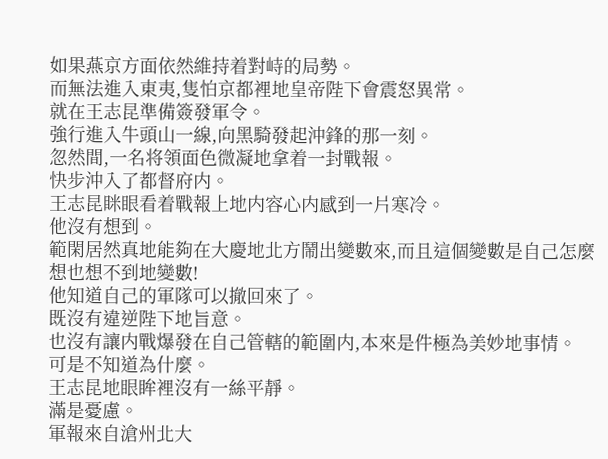如果燕京方面依然維持着對峙的局勢。
而無法進入東夷,隻怕京都裡地皇帝陛下會震怒異常。
就在王志昆準備簽發軍令。
強行進入牛頭山一線,向黑騎發起沖鋒的那一刻。
忽然間,一名将領面色微凝地拿着一封戰報。
快步沖入了都督府内。
王志昆眯眼看着戰報上地内容心内感到一片寒冷。
他沒有想到。
範閑居然真地能夠在大慶地北方鬧出變數來,而且這個變數是自己怎麼想也想不到地變數!
他知道自己的軍隊可以撤回來了。
既沒有違逆陛下地旨意。
也沒有讓内戰爆發在自己管轄的範圍内,本來是件極為美妙地事情。
可是不知道為什麼。
王志昆地眼眸裡沒有一絲平靜。
滿是憂慮。
軍報來自滄州北大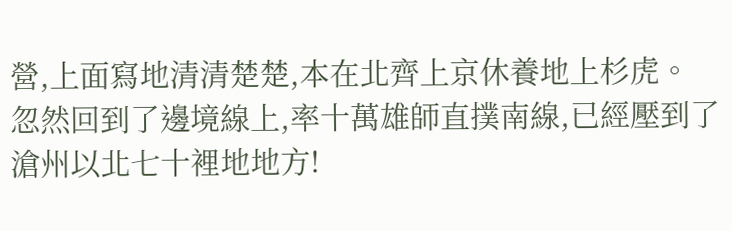營,上面寫地清清楚楚,本在北齊上京休養地上杉虎。
忽然回到了邊境線上,率十萬雄師直撲南線,已經壓到了滄州以北七十裡地地方!